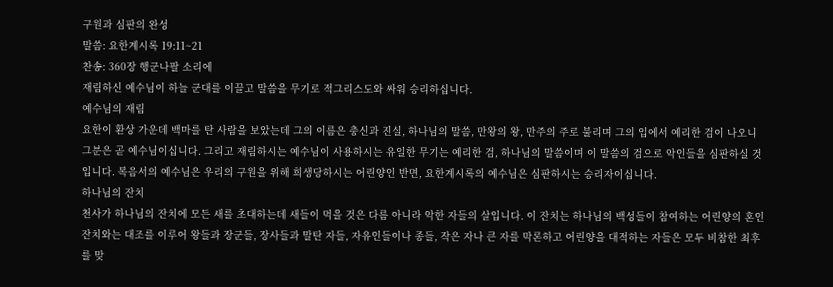구원과 심판의 완성
말씀: 요한계시록 19:11~21
찬송: 360장 행군나팔 소리에
재림하신 예수님이 하늘 군대를 이끌고 말씀을 무기로 적그리스도와 싸워 승리하십니다.
예수님의 재림
요한이 환상 가운데 백마를 탄 사람을 보았는데 그의 이름은 충신과 진실, 하나님의 말씀, 만왕의 왕, 만주의 주로 불리며 그의 입에서 예리한 검이 나오니 그분은 곧 예수님이십니다. 그리고 재림하시는 예수님이 사용하시는 유일한 무기는 예리한 검, 하나님의 말씀이며 이 말씀의 검으로 악인들을 심판하실 것입니다. 복음서의 예수님은 우리의 구원을 위해 희생당하시는 어린양인 반면, 요한계시록의 예수님은 심판하시는 승리자이십니다.
하나님의 잔치
천사가 하나님의 잔치에 모든 새를 초대하는데 새들이 먹을 것은 다름 아니라 악한 자들의 살입니다. 이 잔치는 하나님의 백성들이 참여하는 어린양의 혼인잔치와는 대조를 이루어 왕들과 장군들, 장사들과 말탄 자들, 자유인들이나 종들, 작은 자나 큰 자를 막론하고 어린양을 대적하는 자들은 모두 비참한 최후를 맞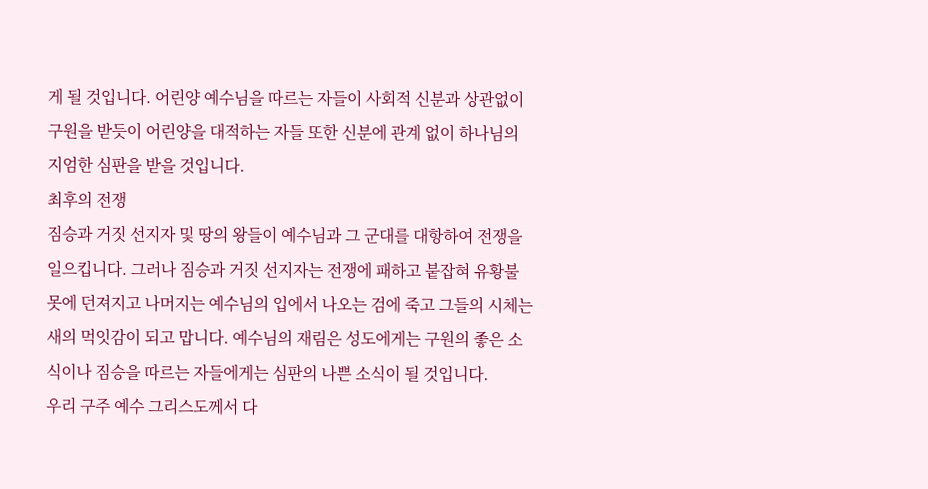게 될 것입니다. 어린양 예수님을 따르는 자들이 사회적 신분과 상관없이 구원을 받듯이 어린양을 대적하는 자들 또한 신분에 관계 없이 하나님의 지엄한 심판을 받을 것입니다.
최후의 전쟁
짐승과 거짓 선지자 및 땅의 왕들이 예수님과 그 군대를 대항하여 전쟁을 일으킵니다. 그러나 짐승과 거짓 선지자는 전쟁에 패하고 붙잡혀 유황불 못에 던져지고 나머지는 예수님의 입에서 나오는 검에 죽고 그들의 시체는 새의 먹잇감이 되고 맙니다. 예수님의 재림은 성도에게는 구원의 좋은 소식이나 짐승을 따르는 자들에게는 심판의 나쁜 소식이 될 것입니다.
우리 구주 예수 그리스도께서 다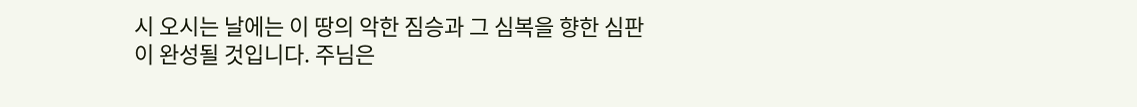시 오시는 날에는 이 땅의 악한 짐승과 그 심복을 향한 심판이 완성될 것입니다. 주님은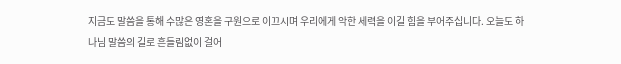지금도 말씀을 통해 수많은 영혼을 구원으로 이끄시며 우리에게 악한 세력을 이길 힘을 부어주십니다. 오늘도 하나님 말씀의 길로 흔들림없이 걸어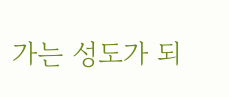가는 성도가 되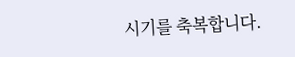시기를 축복합니다.